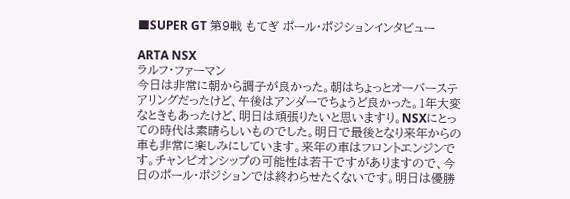■SUPER GT 第9戦 もてぎ ポール・ポジションインタビュー

ARTA NSX
ラルフ・ファーマン
今日は非常に朝から調子が良かった。朝はちょっとオーバーステアリングだったけど、午後はアンダーでちょうど良かった。1年大変なときもあったけど、明日は頑張りたいと思いますり。NSXにとっての時代は素晴らしいものでした。明日で最後となり来年からの車も非常に楽しみにしています。来年の車はフロントエンジンです。チャンピオンシップの可能性は若干ですがありますので、今日のポール・ポジションでは終わらせたくないです。明日は優勝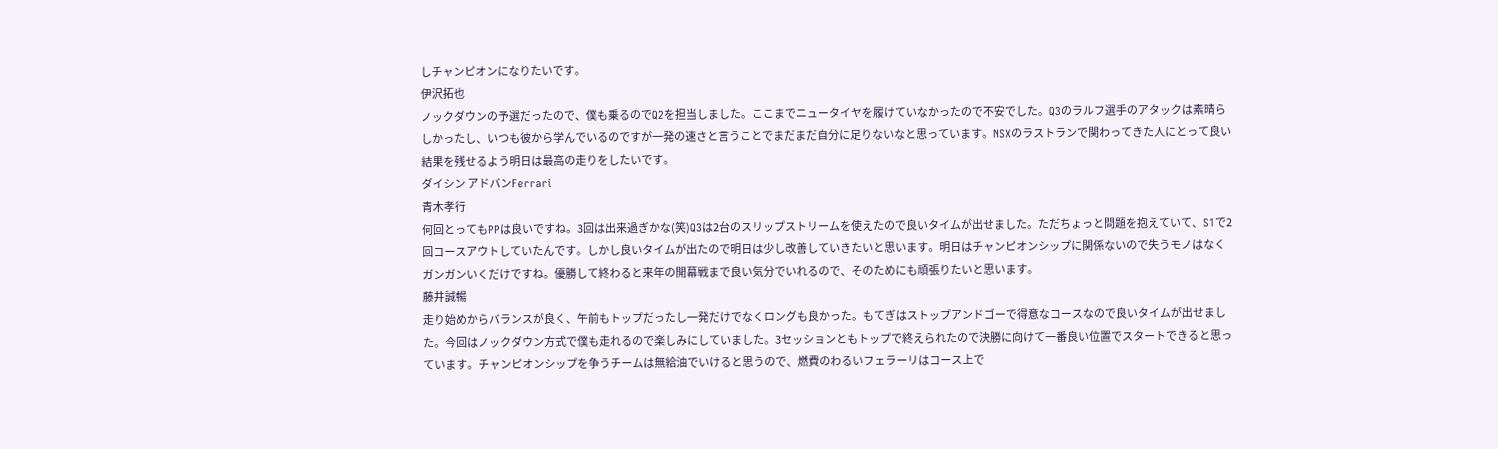しチャンピオンになりたいです。
伊沢拓也
ノックダウンの予選だったので、僕も乗るのでQ2を担当しました。ここまでニュータイヤを履けていなかったので不安でした。Q3のラルフ選手のアタックは素晴らしかったし、いつも彼から学んでいるのですが一発の速さと言うことでまだまだ自分に足りないなと思っています。NSXのラストランで関わってきた人にとって良い結果を残せるよう明日は最高の走りをしたいです。
ダイシン アドバンFerrari
青木孝行
何回とってもPPは良いですね。3回は出来過ぎかな(笑)Q3は2台のスリップストリームを使えたので良いタイムが出せました。ただちょっと問題を抱えていて、S1で2回コースアウトしていたんです。しかし良いタイムが出たので明日は少し改善していきたいと思います。明日はチャンピオンシップに関係ないので失うモノはなくガンガンいくだけですね。優勝して終わると来年の開幕戦まで良い気分でいれるので、そのためにも頑張りたいと思います。
藤井誠暢
走り始めからバランスが良く、午前もトップだったし一発だけでなくロングも良かった。もてぎはストップアンドゴーで得意なコースなので良いタイムが出せました。今回はノックダウン方式で僕も走れるので楽しみにしていました。3セッションともトップで終えられたので決勝に向けて一番良い位置でスタートできると思っています。チャンピオンシップを争うチームは無給油でいけると思うので、燃費のわるいフェラーリはコース上で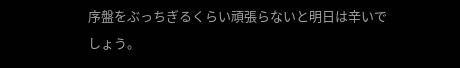序盤をぶっちぎるくらい頑張らないと明日は辛いでしょう。